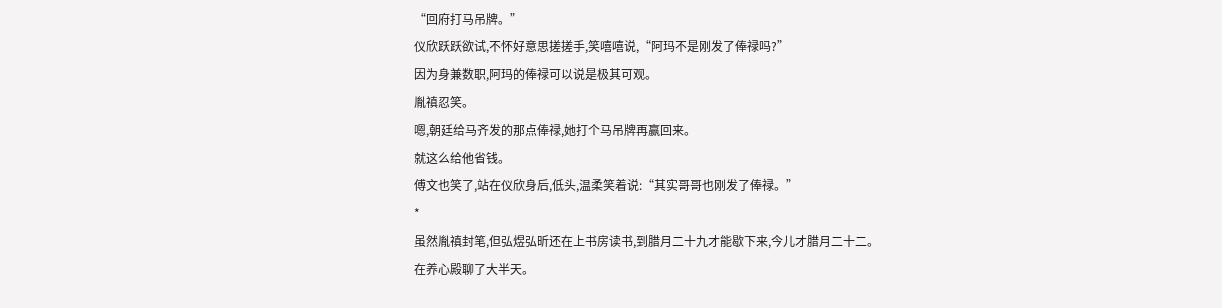“回府打马吊牌。”
仪欣跃跃欲试,不怀好意思搓搓手,笑嘻嘻说,“阿玛不是刚发了俸禄吗?”
因为身兼数职,阿玛的俸禄可以说是极其可观。
胤禛忍笑。
嗯,朝廷给马齐发的那点俸禄,她打个马吊牌再赢回来。
就这么给他省钱。
傅文也笑了,站在仪欣身后,低头,温柔笑着说:“其实哥哥也刚发了俸禄。”
*
虽然胤禛封笔,但弘煜弘昕还在上书房读书,到腊月二十九才能歇下来,今儿才腊月二十二。
在养心殿聊了大半天。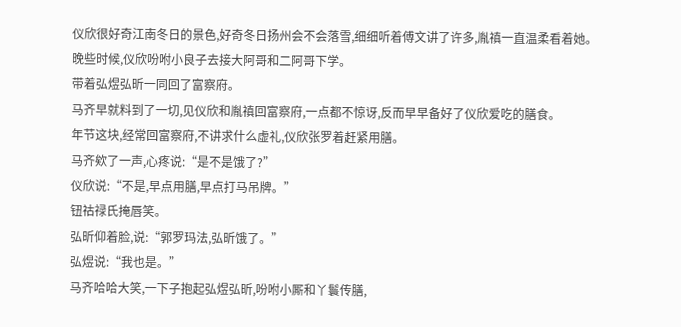仪欣很好奇江南冬日的景色,好奇冬日扬州会不会落雪,细细听着傅文讲了许多,胤禛一直温柔看着她。
晚些时候,仪欣吩咐小良子去接大阿哥和二阿哥下学。
带着弘煜弘昕一同回了富察府。
马齐早就料到了一切,见仪欣和胤禛回富察府,一点都不惊讶,反而早早备好了仪欣爱吃的膳食。
年节这块,经常回富察府,不讲求什么虚礼,仪欣张罗着赶紧用膳。
马齐欸了一声,心疼说:“是不是饿了?”
仪欣说:“不是,早点用膳,早点打马吊牌。”
钮祜禄氏掩唇笑。
弘昕仰着脸,说:“郭罗玛法,弘昕饿了。”
弘煜说:“我也是。”
马齐哈哈大笑,一下子抱起弘煜弘昕,吩咐小厮和丫鬟传膳,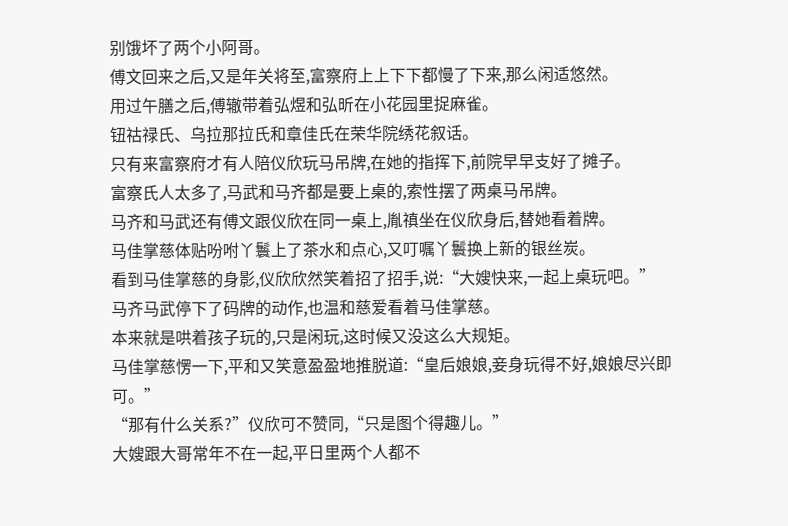别饿坏了两个小阿哥。
傅文回来之后,又是年关将至,富察府上上下下都慢了下来,那么闲适悠然。
用过午膳之后,傅辙带着弘煜和弘昕在小花园里捉麻雀。
钮祜禄氏、乌拉那拉氏和章佳氏在荣华院绣花叙话。
只有来富察府才有人陪仪欣玩马吊牌,在她的指挥下,前院早早支好了摊子。
富察氏人太多了,马武和马齐都是要上桌的,索性摆了两桌马吊牌。
马齐和马武还有傅文跟仪欣在同一桌上,胤禛坐在仪欣身后,替她看着牌。
马佳掌慈体贴吩咐丫鬟上了茶水和点心,又叮嘱丫鬟换上新的银丝炭。
看到马佳掌慈的身影,仪欣欣然笑着招了招手,说:“大嫂快来,一起上桌玩吧。”
马齐马武停下了码牌的动作,也温和慈爱看着马佳掌慈。
本来就是哄着孩子玩的,只是闲玩,这时候又没这么大规矩。
马佳掌慈愣一下,平和又笑意盈盈地推脱道:“皇后娘娘,妾身玩得不好,娘娘尽兴即可。”
“那有什么关系?”仪欣可不赞同,“只是图个得趣儿。”
大嫂跟大哥常年不在一起,平日里两个人都不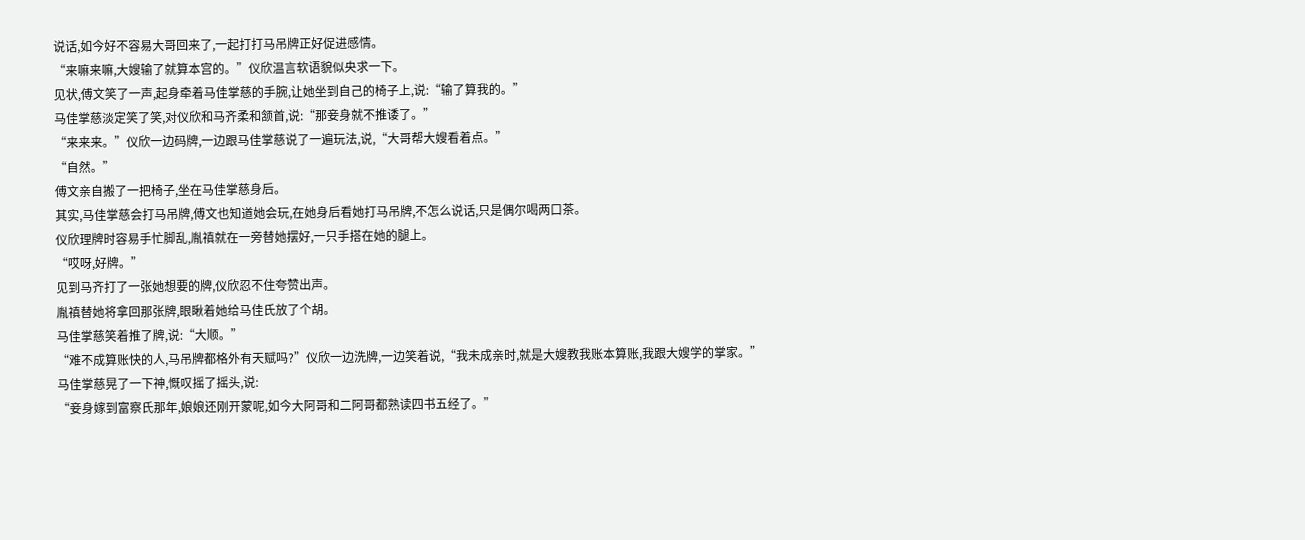说话,如今好不容易大哥回来了,一起打打马吊牌正好促进感情。
“来嘛来嘛,大嫂输了就算本宫的。”仪欣温言软语貌似央求一下。
见状,傅文笑了一声,起身牵着马佳掌慈的手腕,让她坐到自己的椅子上,说:“输了算我的。”
马佳掌慈淡定笑了笑,对仪欣和马齐柔和颔首,说:“那妾身就不推诿了。”
“来来来。”仪欣一边码牌,一边跟马佳掌慈说了一遍玩法,说,“大哥帮大嫂看着点。”
“自然。”
傅文亲自搬了一把椅子,坐在马佳掌慈身后。
其实,马佳掌慈会打马吊牌,傅文也知道她会玩,在她身后看她打马吊牌,不怎么说话,只是偶尔喝两口茶。
仪欣理牌时容易手忙脚乱,胤禛就在一旁替她摆好,一只手搭在她的腿上。
“哎呀,好牌。”
见到马齐打了一张她想要的牌,仪欣忍不住夸赞出声。
胤禛替她将拿回那张牌,眼瞅着她给马佳氏放了个胡。
马佳掌慈笑着推了牌,说:“大顺。”
“难不成算账快的人,马吊牌都格外有天赋吗?”仪欣一边洗牌,一边笑着说,“我未成亲时,就是大嫂教我账本算账,我跟大嫂学的掌家。”
马佳掌慈晃了一下神,慨叹摇了摇头,说:
“妾身嫁到富察氏那年,娘娘还刚开蒙呢,如今大阿哥和二阿哥都熟读四书五经了。”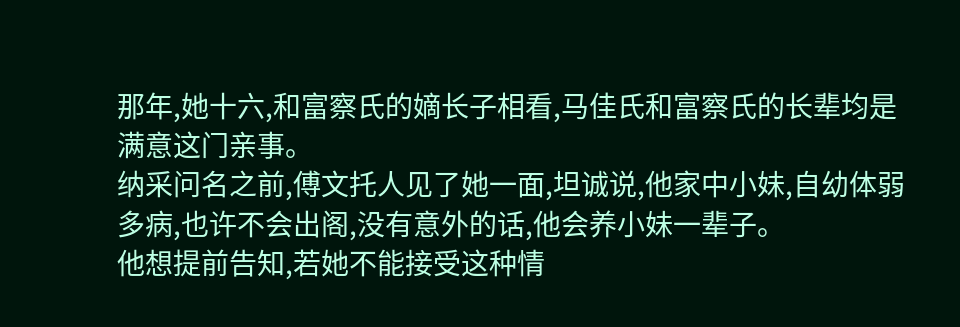那年,她十六,和富察氏的嫡长子相看,马佳氏和富察氏的长辈均是满意这门亲事。
纳采问名之前,傅文托人见了她一面,坦诚说,他家中小妹,自幼体弱多病,也许不会出阁,没有意外的话,他会养小妹一辈子。
他想提前告知,若她不能接受这种情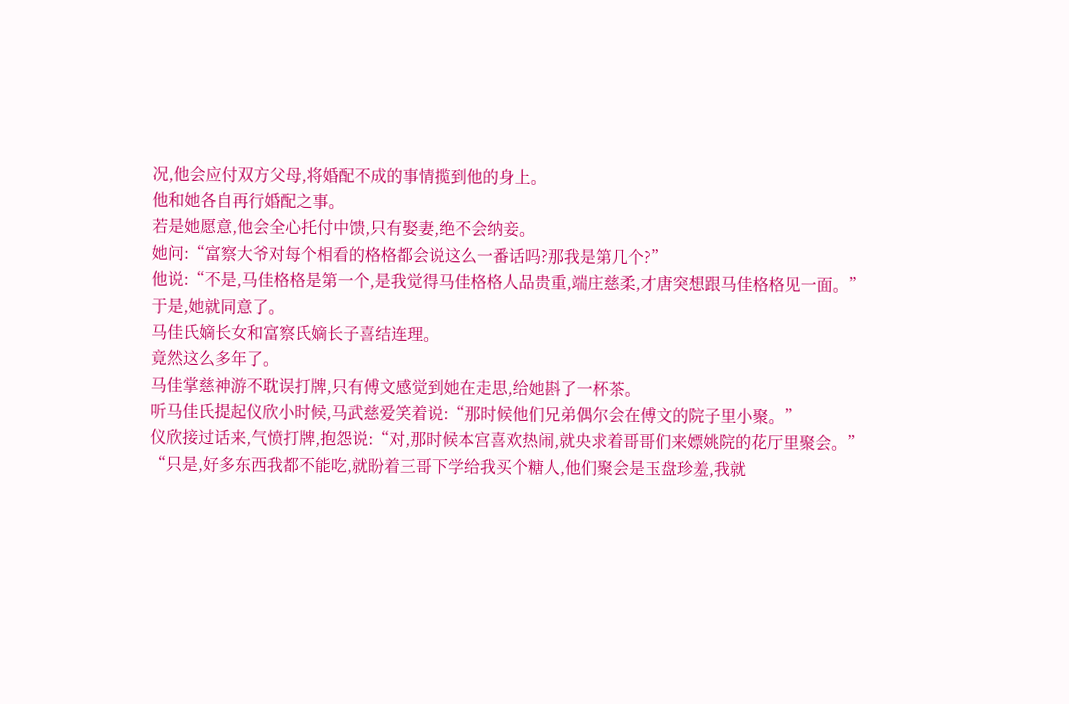况,他会应付双方父母,将婚配不成的事情揽到他的身上。
他和她各自再行婚配之事。
若是她愿意,他会全心托付中馈,只有娶妻,绝不会纳妾。
她问:“富察大爷对每个相看的格格都会说这么一番话吗?那我是第几个?”
他说:“不是,马佳格格是第一个,是我觉得马佳格格人品贵重,端庄慈柔,才唐突想跟马佳格格见一面。”
于是,她就同意了。
马佳氏嫡长女和富察氏嫡长子喜结连理。
竟然这么多年了。
马佳掌慈神游不耽误打牌,只有傅文感觉到她在走思,给她斟了一杯茶。
听马佳氏提起仪欣小时候,马武慈爱笑着说:“那时候他们兄弟偶尔会在傅文的院子里小聚。”
仪欣接过话来,气愤打牌,抱怨说:“对,那时候本宫喜欢热闹,就央求着哥哥们来嫖姚院的花厅里聚会。”
“只是,好多东西我都不能吃,就盼着三哥下学给我买个糖人,他们聚会是玉盘珍羞,我就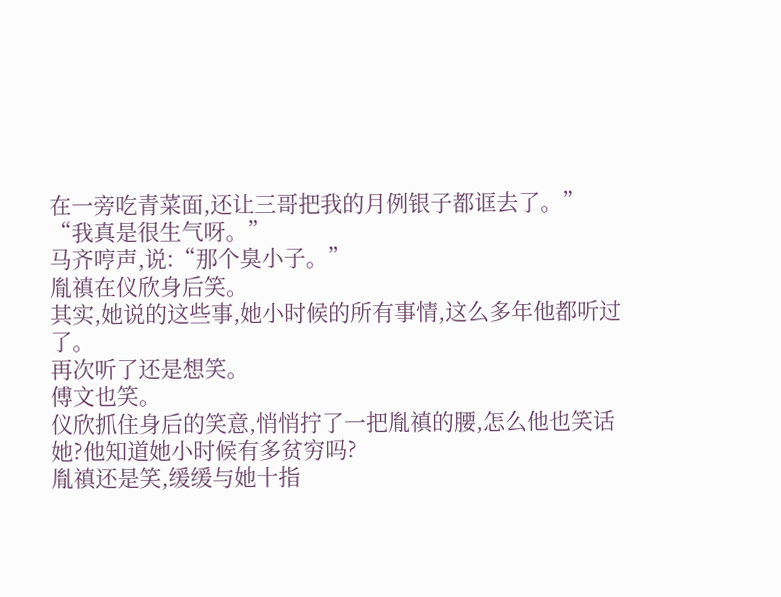在一旁吃青菜面,还让三哥把我的月例银子都诓去了。”
“我真是很生气呀。”
马齐哼声,说:“那个臭小子。”
胤禛在仪欣身后笑。
其实,她说的这些事,她小时候的所有事情,这么多年他都听过了。
再次听了还是想笑。
傅文也笑。
仪欣抓住身后的笑意,悄悄拧了一把胤禛的腰,怎么他也笑话她?他知道她小时候有多贫穷吗?
胤禛还是笑,缓缓与她十指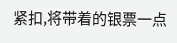紧扣,将带着的银票一点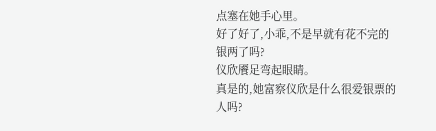点塞在她手心里。
好了好了,小乖,不是早就有花不完的银两了吗?
仪欣餍足弯起眼睛。
真是的,她富察仪欣是什么很爱银票的人吗?